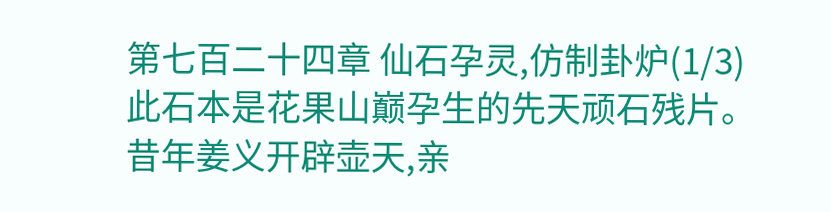第七百二十四章 仙石孕灵,仿制卦炉(1/3)
此石本是花果山巅孕生的先天顽石残片。昔年姜义开辟壶天,亲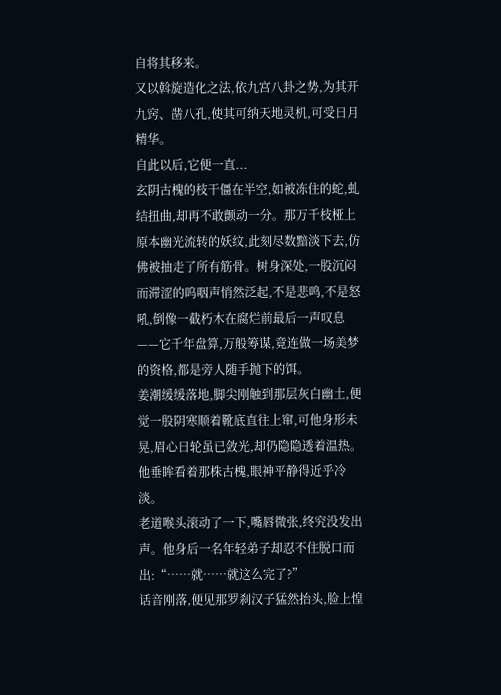自将其移来。
又以斡旋造化之法,依九宫八卦之势,为其开九窍、凿八孔,使其可纳天地灵机,可受日月精华。
自此以后,它便一直...
玄阴古槐的枝干僵在半空,如被冻住的蛇,虬结扭曲,却再不敢颤动一分。那万千枝桠上原本幽光流转的妖纹,此刻尽数黯淡下去,仿佛被抽走了所有筋骨。树身深处,一股沉闷而滞涩的呜咽声悄然泛起,不是悲鸣,不是怒吼,倒像一截朽木在腐烂前最后一声叹息——它千年盘算,万般筹谋,竟连做一场美梦的资格,都是旁人随手抛下的饵。
姜潮缓缓落地,脚尖刚触到那层灰白幽土,便觉一股阴寒顺着靴底直往上窜,可他身形未晃,眉心日轮虽已敛光,却仍隐隐透着温热。他垂眸看着那株古槐,眼神平静得近乎冷淡。
老道喉头滚动了一下,嘴唇微张,终究没发出声。他身后一名年轻弟子却忍不住脱口而出:“……就……就这么完了?”
话音刚落,便见那罗刹汉子猛然抬头,脸上惶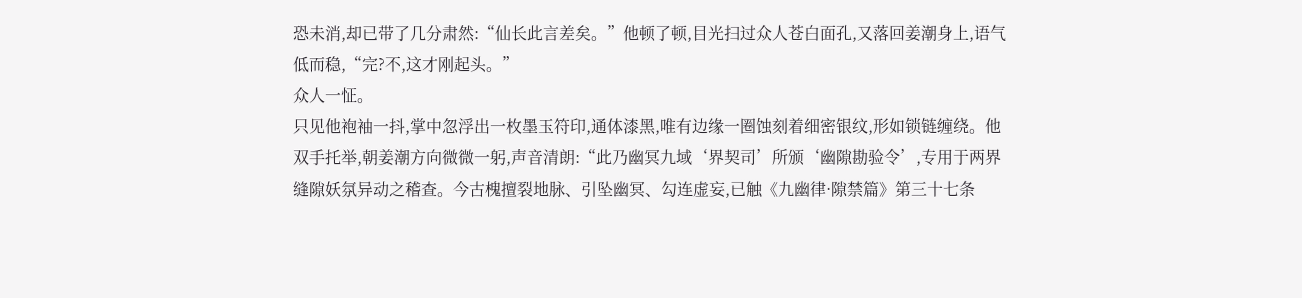恐未消,却已带了几分肃然:“仙长此言差矣。”他顿了顿,目光扫过众人苍白面孔,又落回姜潮身上,语气低而稳,“完?不,这才刚起头。”
众人一怔。
只见他袍袖一抖,掌中忽浮出一枚墨玉符印,通体漆黑,唯有边缘一圈蚀刻着细密银纹,形如锁链缠绕。他双手托举,朝姜潮方向微微一躬,声音清朗:“此乃幽冥九域‘界契司’所颁‘幽隙勘验令’,专用于两界缝隙妖氛异动之稽查。今古槐擅裂地脉、引坠幽冥、勾连虚妄,已触《九幽律·隙禁篇》第三十七条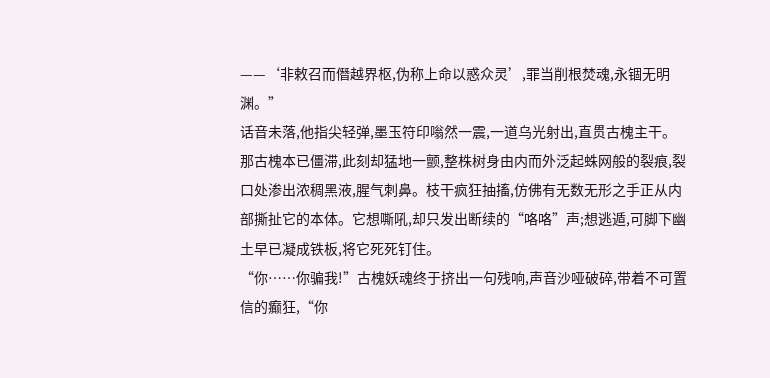——‘非敕召而僭越界枢,伪称上命以惑众灵’,罪当削根焚魂,永锢无明渊。”
话音未落,他指尖轻弹,墨玉符印嗡然一震,一道乌光射出,直贯古槐主干。
那古槐本已僵滞,此刻却猛地一颤,整株树身由内而外泛起蛛网般的裂痕,裂口处渗出浓稠黑液,腥气刺鼻。枝干疯狂抽搐,仿佛有无数无形之手正从内部撕扯它的本体。它想嘶吼,却只发出断续的“咯咯”声;想逃遁,可脚下幽土早已凝成铁板,将它死死钉住。
“你……你骗我!”古槐妖魂终于挤出一句残响,声音沙哑破碎,带着不可置信的癫狂,“你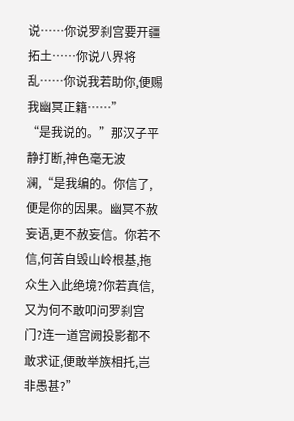说……你说罗刹宫要开疆拓土……你说八界将乱……你说我若助你,便赐我幽冥正籍……”
“是我说的。”那汉子平静打断,神色毫无波澜,“是我编的。你信了,便是你的因果。幽冥不赦妄语,更不赦妄信。你若不信,何苦自毁山岭根基,拖众生入此绝境?你若真信,又为何不敢叩问罗刹宫门?连一道宫阙投影都不敢求证,便敢举族相托,岂非愚甚?”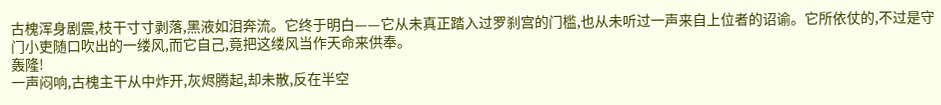古槐浑身剧震,枝干寸寸剥落,黑液如泪奔流。它终于明白——它从未真正踏入过罗刹宫的门槛,也从未听过一声来自上位者的诏谕。它所依仗的,不过是守门小吏随口吹出的一缕风,而它自己,竟把这缕风当作天命来供奉。
轰隆!
一声闷响,古槐主干从中炸开,灰烬腾起,却未散,反在半空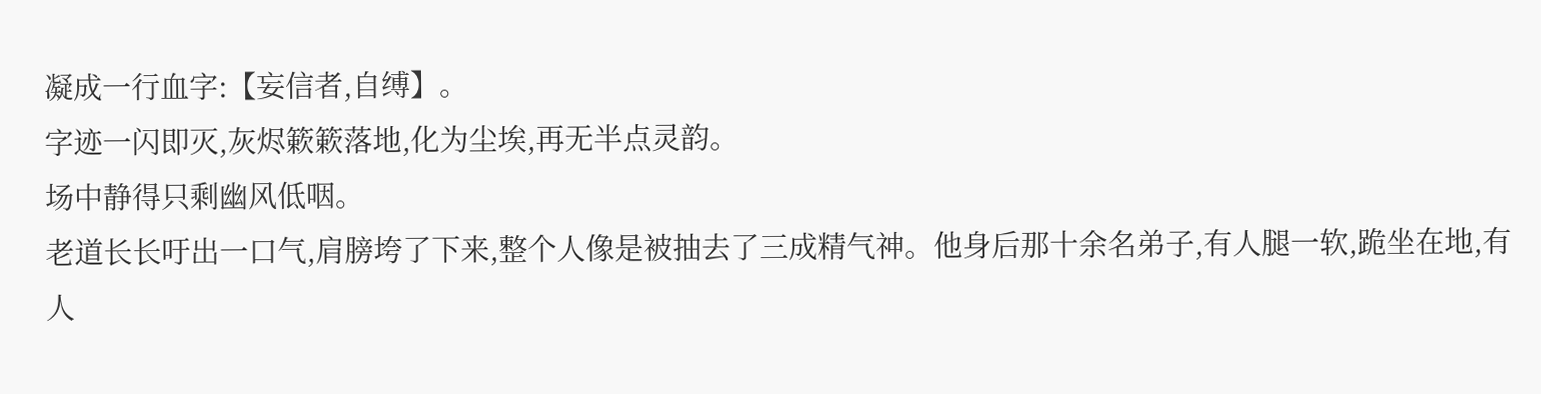凝成一行血字:【妄信者,自缚】。
字迹一闪即灭,灰烬簌簌落地,化为尘埃,再无半点灵韵。
场中静得只剩幽风低咽。
老道长长吁出一口气,肩膀垮了下来,整个人像是被抽去了三成精气神。他身后那十余名弟子,有人腿一软,跪坐在地,有人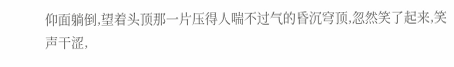仰面躺倒,望着头顶那一片压得人喘不过气的昏沉穹顶,忽然笑了起来,笑声干涩,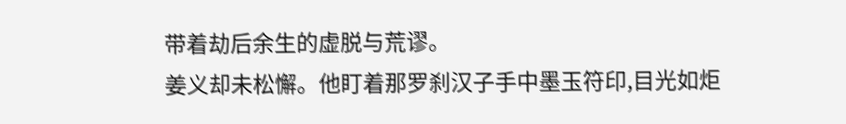带着劫后余生的虚脱与荒谬。
姜义却未松懈。他盯着那罗刹汉子手中墨玉符印,目光如炬